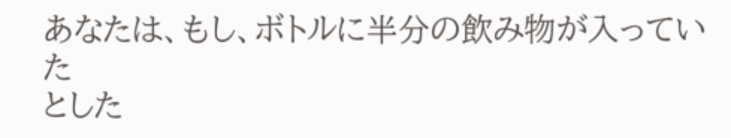あなたは、もし、ボトルに半分の飲み物が入っていた
とした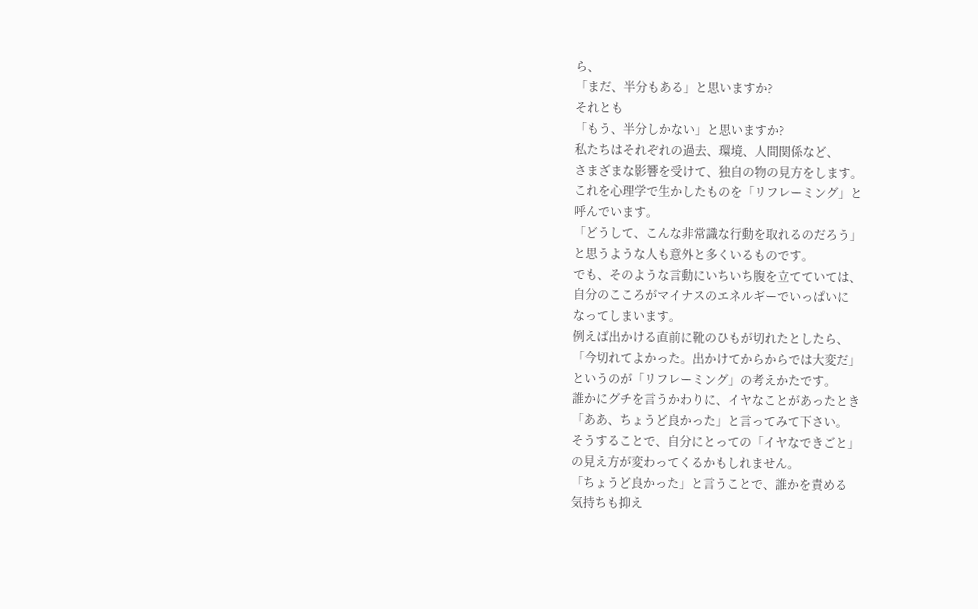ら、
「まだ、半分もある」と思いますか?
それとも
「もう、半分しかない」と思いますか?
私たちはそれぞれの過去、環境、人間関係など、
さまざまな影響を受けて、独自の物の見方をします。
これを心理学で生かしたものを「リフレーミング」と
呼んでいます。
「どうして、こんな非常識な行動を取れるのだろう」
と思うような人も意外と多くいるものです。
でも、そのような言動にいちいち腹を立てていては、
自分のこころがマイナスのエネルギーでいっぱいに
なってしまいます。
例えば出かける直前に靴のひもが切れたとしたら、
「今切れてよかった。出かけてからからでは大変だ」
というのが「リフレーミング」の考えかたです。
誰かにグチを言うかわりに、イヤなことがあったとき
「ああ、ちょうど良かった」と言ってみて下さい。
そうすることで、自分にとっての「イヤなできごと」
の見え方が変わってくるかもしれません。
「ちょうど良かった」と言うことで、誰かを責める
気持ちも抑え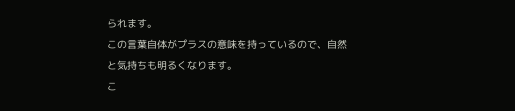られます。
この言葉自体がプラスの意味を持っているので、自然
と気持ちも明るくなります。
こ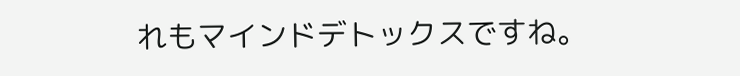れもマインドデトックスですね。